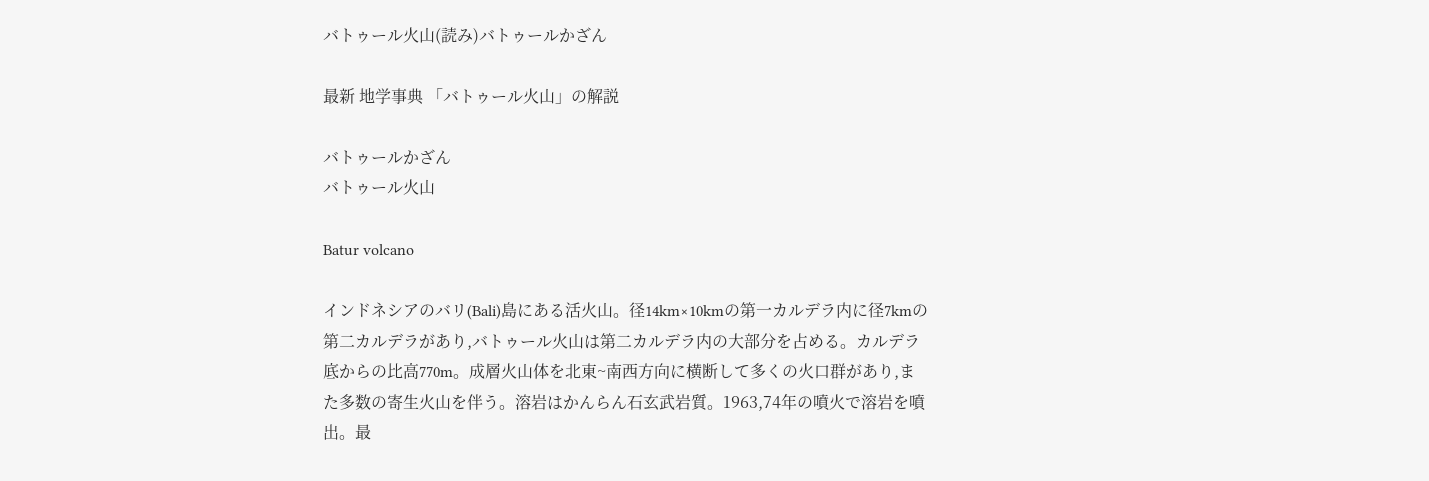バトゥール火山(読み)バトゥールかざん

最新 地学事典 「バトゥール火山」の解説

バトゥールかざん
バトゥール火山

Batur volcano

インドネシアのバリ(Bali)島にある活火山。径14km×10kmの第一カルデラ内に径7kmの第二カルデラがあり,バトゥール火山は第二カルデラ内の大部分を占める。カルデラ底からの比高770m。成層火山体を北東~南西方向に横断して多くの火口群があり,また多数の寄生火山を伴う。溶岩はかんらん石玄武岩質。1963,74年の噴火で溶岩を噴出。最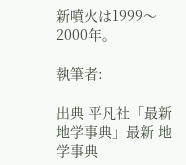新噴火は1999〜2000年。

執筆者:

出典 平凡社「最新 地学事典」最新 地学事典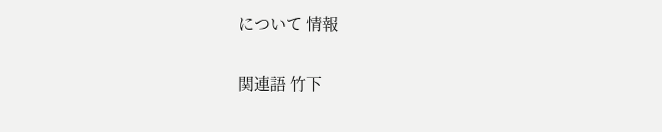について 情報

関連語 竹下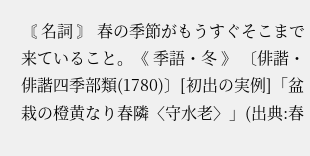〘 名詞 〙 春の季節がもうすぐそこまで来ていること。《 季語・冬 》 〔俳諧・俳諧四季部類(1780)〕[初出の実例]「盆栽の橙黄なり春隣〈守水老〉」(出典:春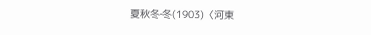夏秋冬‐冬(1903)〈河東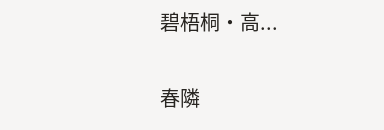碧梧桐・高...

春隣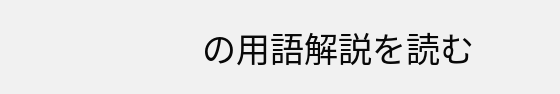の用語解説を読む